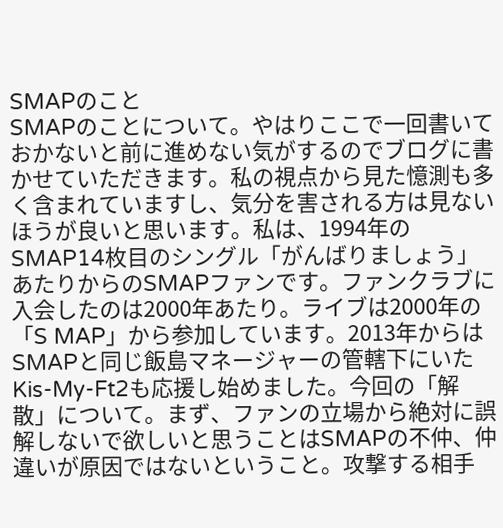SMAPのこと
SMAPのことについて。やはりここで一回書いておかないと前に進めない気がするのでブログに書かせていただきます。私の視点から見た憶測も多く含まれていますし、気分を害される方は見ないほうが良いと思います。私は、1994年のSMAP14枚目のシングル「がんばりましょう」あたりからのSMAPファンです。ファンクラブに入会したのは2000年あたり。ライブは2000年の「S MAP」から参加しています。2013年からはSMAPと同じ飯島マネージャーの管轄下にいたKis-My-Ft2も応援し始めました。今回の「解散」について。まず、ファンの立場から絶対に誤解しないで欲しいと思うことはSMAPの不仲、仲違いが原因ではないということ。攻撃する相手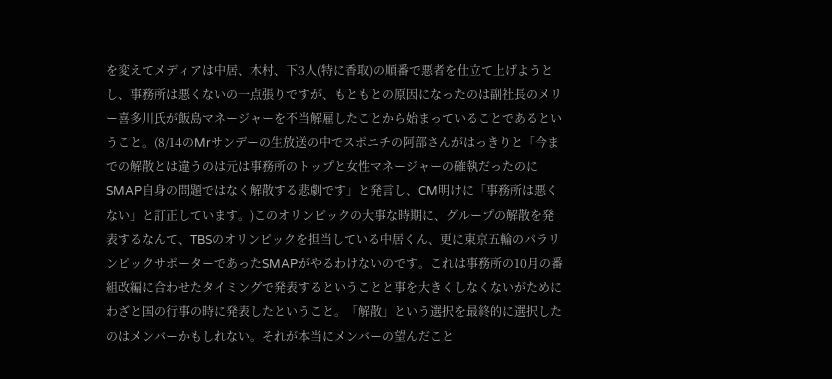を変えてメディアは中居、木村、下3人(特に香取)の順番で悪者を仕立て上げようとし、事務所は悪くないの一点張りですが、もともとの原因になったのは副社長のメリー喜多川氏が飯島マネージャーを不当解雇したことから始まっていることであるということ。(8/14のMrサンデーの生放送の中でスポニチの阿部さんがはっきりと「今までの解散とは違うのは元は事務所のトップと女性マネージャーの確執だったのにSMAP自身の問題ではなく解散する悲劇です」と発言し、CM明けに「事務所は悪くない」と訂正しています。)このオリンピックの大事な時期に、グループの解散を発表するなんて、TBSのオリンピックを担当している中居くん、更に東京五輪のパラリンピックサポーターであったSMAPがやるわけないのです。これは事務所の10月の番組改編に合わせたタイミングで発表するということと事を大きくしなくないがためにわざと国の行事の時に発表したということ。「解散」という選択を最終的に選択したのはメンバーかもしれない。それが本当にメンバーの望んだこと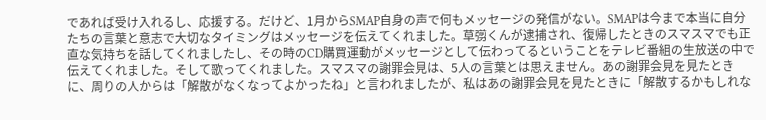であれば受け入れるし、応援する。だけど、1月からSMAP自身の声で何もメッセージの発信がない。SMAPは今まで本当に自分たちの言葉と意志で大切なタイミングはメッセージを伝えてくれました。草彅くんが逮捕され、復帰したときのスマスマでも正直な気持ちを話してくれましたし、その時のCD購買運動がメッセージとして伝わってるということをテレビ番組の生放送の中で伝えてくれました。そして歌ってくれました。スマスマの謝罪会見は、5人の言葉とは思えません。あの謝罪会見を見たときに、周りの人からは「解散がなくなってよかったね」と言われましたが、私はあの謝罪会見を見たときに「解散するかもしれな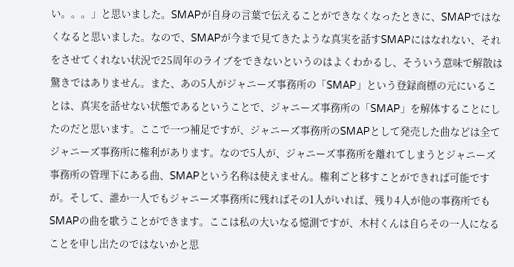い。。。」と思いました。SMAPが自身の言葉で伝えることができなくなったときに、SMAPではなくなると思いました。なので、SMAPが今まで見てきたような真実を話すSMAPにはなれない、それをさせてくれない状況で25周年のライブをできないというのはよくわかるし、そういう意味で解散は驚きではありません。また、あの5人がジャニーズ事務所の「SMAP」という登録商標の元にいることは、真実を話せない状態であるということで、ジャニーズ事務所の「SMAP」を解体することにしたのだと思います。ここで一つ補足ですが、ジャニーズ事務所のSMAPとして発売した曲などは全てジャニーズ事務所に権利があります。なので5人が、ジャニーズ事務所を離れてしまうとジャニーズ事務所の管理下にある曲、SMAPという名称は使えません。権利ごと移すことができれば可能ですが。そして、誰か一人でもジャニーズ事務所に残ればその1人がいれば、残り4人が他の事務所でもSMAPの曲を歌うことができます。ここは私の大いなる憶測ですが、木村くんは自らその一人になることを申し出たのではないかと思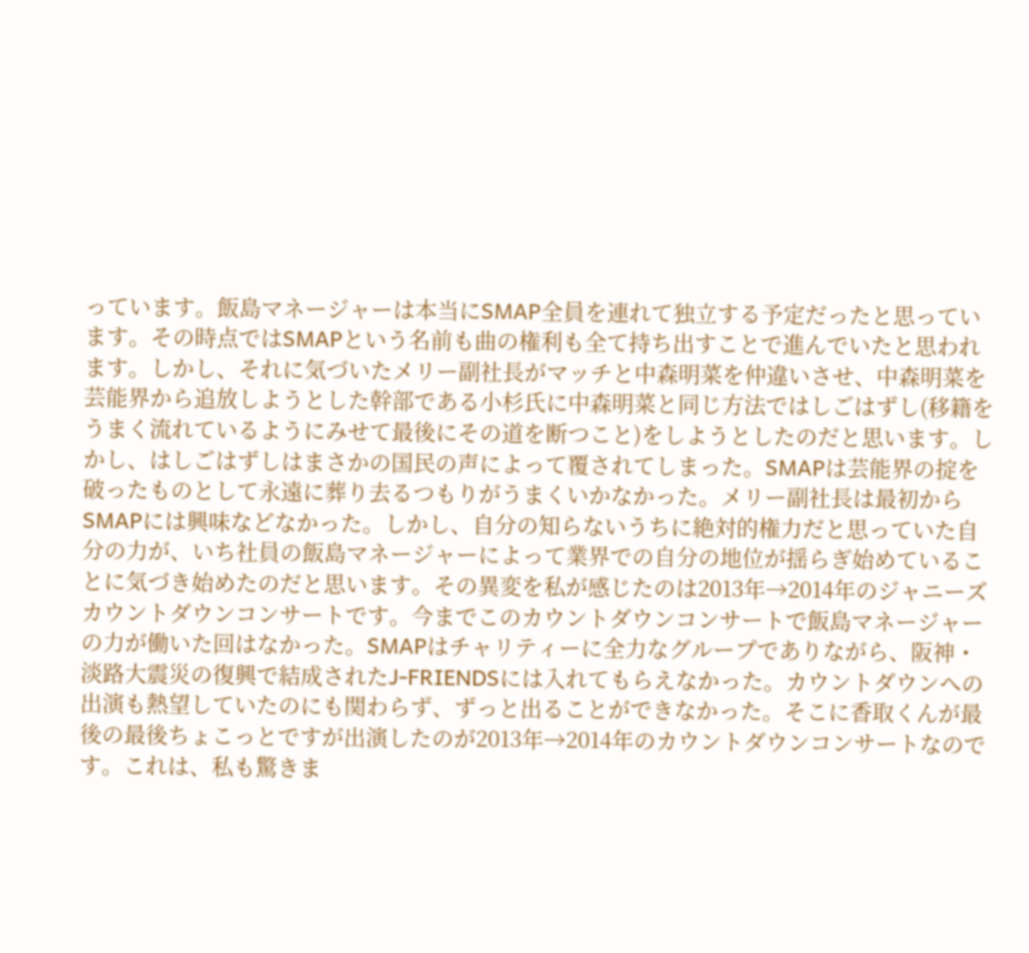っています。飯島マネージャーは本当にSMAP全員を連れて独立する予定だったと思っています。その時点ではSMAPという名前も曲の権利も全て持ち出すことで進んでいたと思われます。しかし、それに気づいたメリー副社長がマッチと中森明菜を仲違いさせ、中森明菜を芸能界から追放しようとした幹部である小杉氏に中森明菜と同じ方法ではしごはずし(移籍をうまく流れているようにみせて最後にその道を断つこと)をしようとしたのだと思います。しかし、はしごはずしはまさかの国民の声によって覆されてしまった。SMAPは芸能界の掟を破ったものとして永遠に葬り去るつもりがうまくいかなかった。メリー副社長は最初からSMAPには興味などなかった。しかし、自分の知らないうちに絶対的権力だと思っていた自分の力が、いち社員の飯島マネージャーによって業界での自分の地位が揺らぎ始めていることに気づき始めたのだと思います。その異変を私が感じたのは2013年→2014年のジャニーズカウントダウンコンサートです。今までこのカウントダウンコンサートで飯島マネージャーの力が働いた回はなかった。SMAPはチャリティーに全力なグループでありながら、阪神・淡路大震災の復興で結成されたJ-FRIENDSには入れてもらえなかった。カウントダウンへの出演も熱望していたのにも関わらず、ずっと出ることができなかった。そこに香取くんが最後の最後ちょこっとですが出演したのが2013年→2014年のカウントダウンコンサートなのです。これは、私も驚きま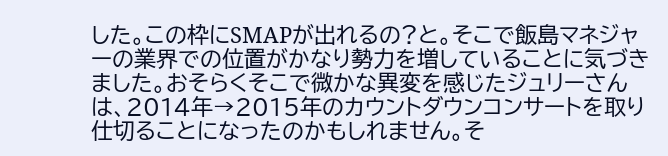した。この枠にSMAPが出れるの?と。そこで飯島マネジャーの業界での位置がかなり勢力を増していることに気づきました。おそらくそこで微かな異変を感じたジュリーさんは、2014年→2015年のカウントダウンコンサートを取り仕切ることになったのかもしれません。そ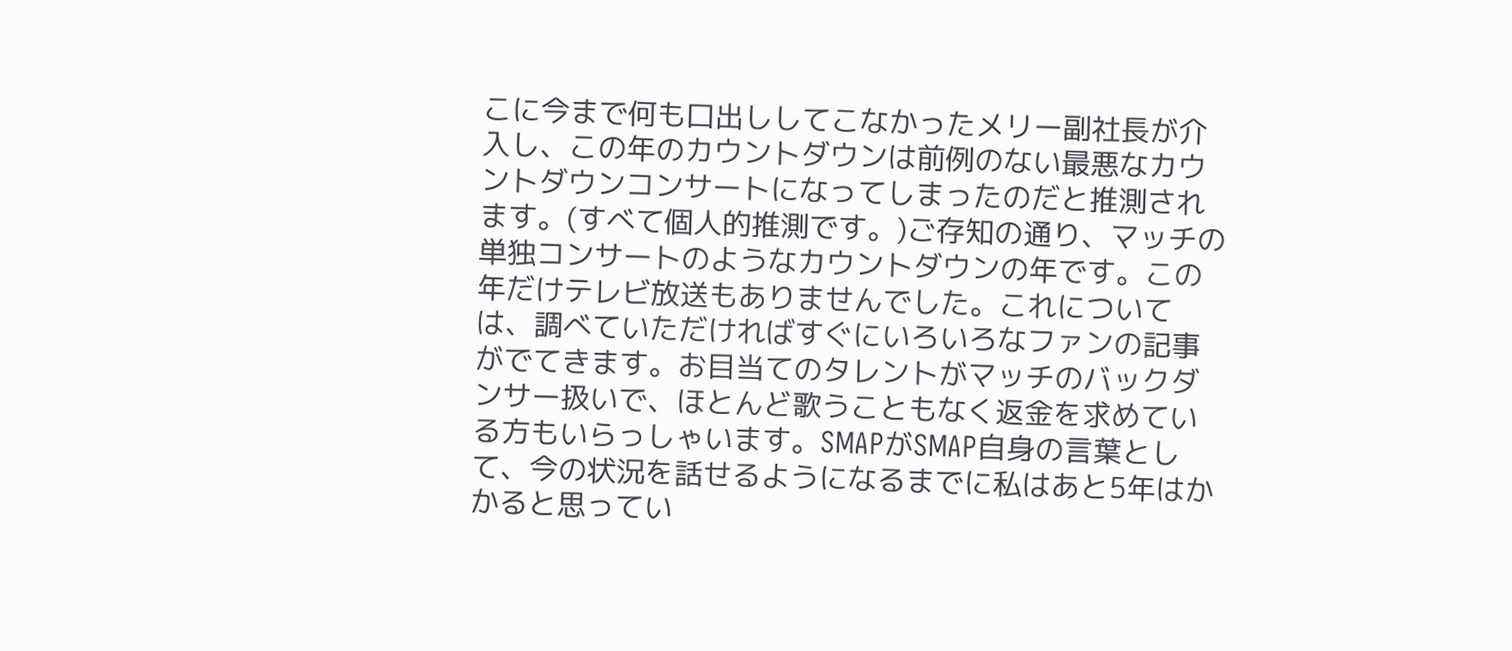こに今まで何も口出ししてこなかったメリー副社長が介入し、この年のカウントダウンは前例のない最悪なカウントダウンコンサートになってしまったのだと推測されます。(すべて個人的推測です。)ご存知の通り、マッチの単独コンサートのようなカウントダウンの年です。この年だけテレビ放送もありませんでした。これについては、調べていただければすぐにいろいろなファンの記事がでてきます。お目当てのタレントがマッチのバックダンサー扱いで、ほとんど歌うこともなく返金を求めている方もいらっしゃいます。SMAPがSMAP自身の言葉として、今の状況を話せるようになるまでに私はあと5年はかかると思ってい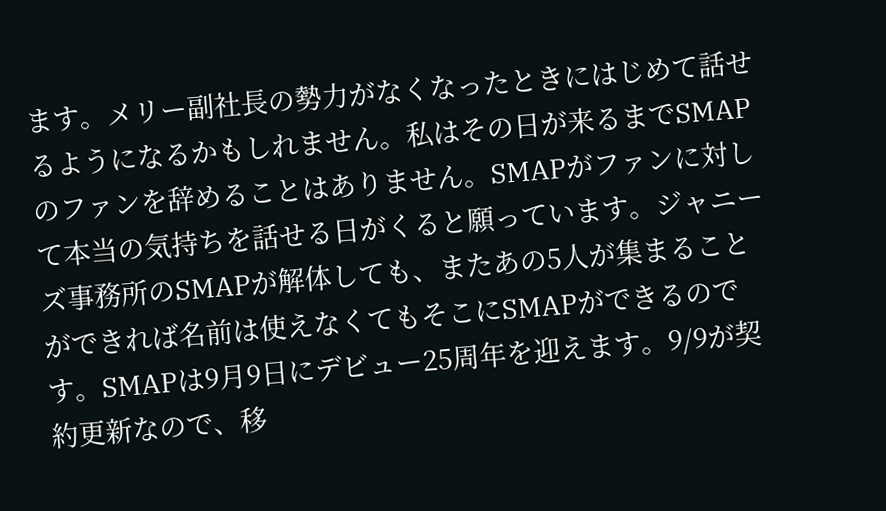ます。メリー副社長の勢力がなくなったときにはじめて話せるようになるかもしれません。私はその日が来るまでSMAPのファンを辞めることはありません。SMAPがファンに対して本当の気持ちを話せる日がくると願っています。ジャニーズ事務所のSMAPが解体しても、またあの5人が集まることができれば名前は使えなくてもそこにSMAPができるのです。SMAPは9月9日にデビュー25周年を迎えます。9/9が契約更新なので、移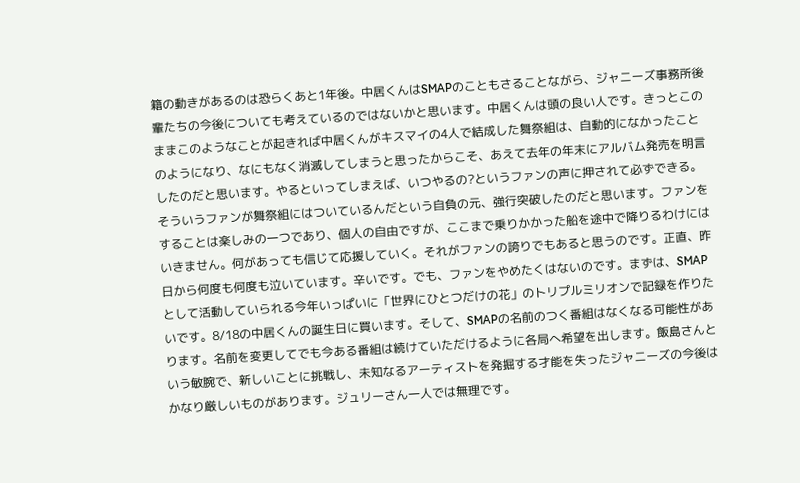籍の動きがあるのは恐らくあと1年後。中居くんはSMAPのこともさることながら、ジャニーズ事務所後輩たちの今後についても考えているのではないかと思います。中居くんは頭の良い人です。きっとこのままこのようなことが起きれば中居くんがキスマイの4人で結成した舞祭組は、自動的になかったことのようになり、なにもなく消滅してしまうと思ったからこそ、あえて去年の年末にアルバム発売を明言したのだと思います。やるといってしまえば、いつやるの?というファンの声に押されて必ずできる。そういうファンが舞祭組にはついているんだという自負の元、強行突破したのだと思います。ファンをすることは楽しみの一つであり、個人の自由ですが、ここまで乗りかかった船を途中で降りるわけにはいきません。何があっても信じて応援していく。それがファンの誇りでもあると思うのです。正直、昨日から何度も何度も泣いています。辛いです。でも、ファンをやめたくはないのです。まずは、SMAPとして活動していられる今年いっぱいに「世界にひとつだけの花」のトリプルミリオンで記録を作りたいです。8/18の中居くんの誕生日に買います。そして、SMAPの名前のつく番組はなくなる可能性があります。名前を変更してでも今ある番組は続けていただけるように各局へ希望を出します。飯島さんという敏腕で、新しいことに挑戦し、未知なるアーティストを発掘する才能を失ったジャニーズの今後はかなり厳しいものがあります。ジュリーさん一人では無理です。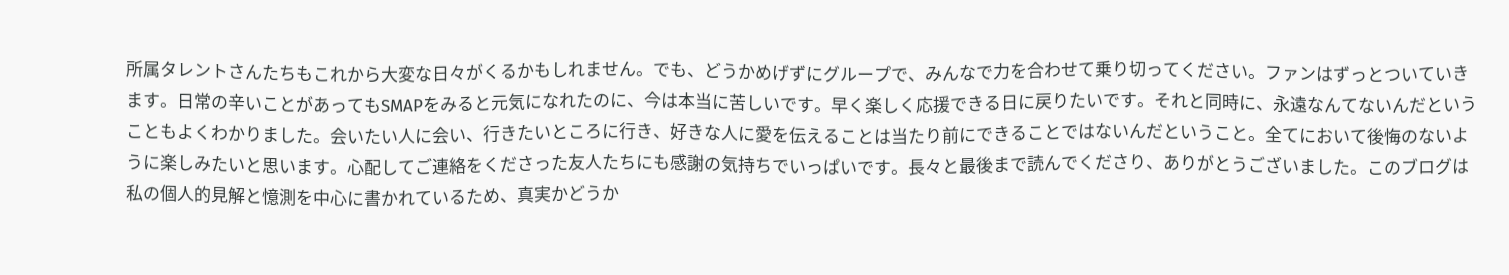所属タレントさんたちもこれから大変な日々がくるかもしれません。でも、どうかめげずにグループで、みんなで力を合わせて乗り切ってください。ファンはずっとついていきます。日常の辛いことがあってもSMAPをみると元気になれたのに、今は本当に苦しいです。早く楽しく応援できる日に戻りたいです。それと同時に、永遠なんてないんだということもよくわかりました。会いたい人に会い、行きたいところに行き、好きな人に愛を伝えることは当たり前にできることではないんだということ。全てにおいて後悔のないように楽しみたいと思います。心配してご連絡をくださった友人たちにも感謝の気持ちでいっぱいです。長々と最後まで読んでくださり、ありがとうございました。このブログは私の個人的見解と憶測を中心に書かれているため、真実かどうか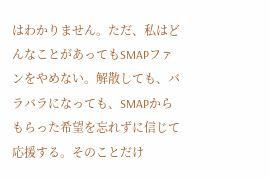はわかりません。ただ、私はどんなことがあってもSMAPファンをやめない。解散しても、バラバラになっても、SMAPからもらった希望を忘れずに信じて応援する。そのことだけ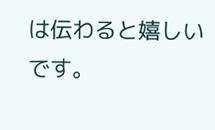は伝わると嬉しいです。